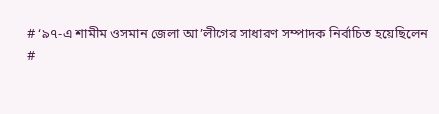# ‘৯৭-এ শামীম ওসমান জেলা আ’লীগের সাধারণ সম্পাদক নির্বাচিত হয়েছিলেন
#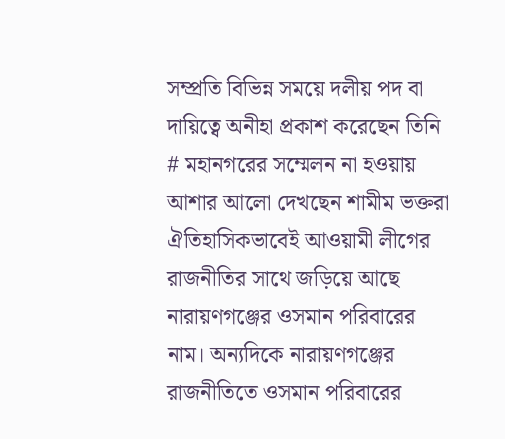সম্প্রতি বিভিন্ন সময়ে দলীয় পদ বা দায়িত্বে অনীহা প্রকাশ করেছেন তিনি
# মহানগরের সম্মেলন না হওয়ায় আশার আলো দেখছেন শামীম ভক্তরা
ঐতিহাসিকভাবেই আওয়ামী লীগের রাজনীতির সাথে জড়িয়ে আছে নারায়ণগঞ্জের ওসমান পরিবারের নাম। অন্যদিকে নারায়ণগঞ্জের রাজনীতিতে ওসমান পরিবারের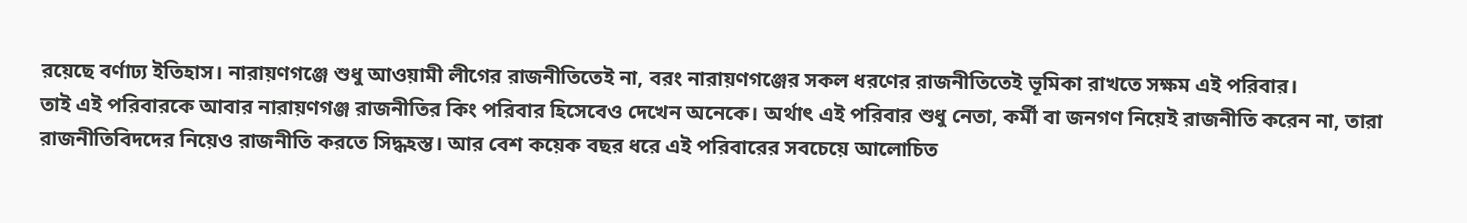রয়েছে বর্ণাঢ্য ইতিহাস। নারায়ণগঞ্জে শুধু আওয়ামী লীগের রাজনীতিতেই না, বরং নারায়ণগঞ্জের সকল ধরণের রাজনীতিতেই ভূমিকা রাখতে সক্ষম এই পরিবার।
তাই এই পরিবারকে আবার নারায়ণগঞ্জ রাজনীতির কিং পরিবার হিসেবেও দেখেন অনেকে। অর্থাৎ এই পরিবার শুধু নেতা, কর্মী বা জনগণ নিয়েই রাজনীতি করেন না, তারা রাজনীতিবিদদের নিয়েও রাজনীতি করতে সিদ্ধহস্ত। আর বেশ কয়েক বছর ধরে এই পরিবারের সবচেয়ে আলোচিত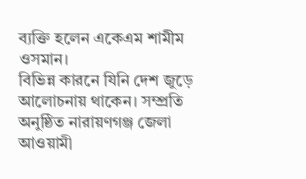ব্যক্তি হলেন একেএম শামীম ওসমান।
বিভিন্ন কারনে যিনি দেশ জুড়ে আলোচনায় থাকেন। সম্প্রতি অনুষ্ঠিত নারায়ণগঞ্জ জেলা আওয়ামী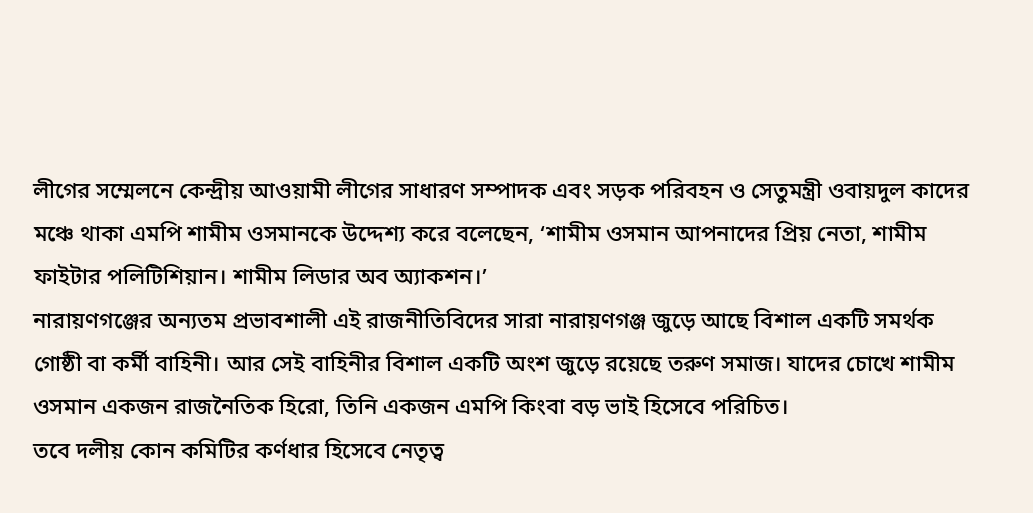লীগের সম্মেলনে কেন্দ্রীয় আওয়ামী লীগের সাধারণ সম্পাদক এবং সড়ক পরিবহন ও সেতুমন্ত্রী ওবায়দুল কাদের মঞ্চে থাকা এমপি শামীম ওসমানকে উদ্দেশ্য করে বলেছেন, ‘শামীম ওসমান আপনাদের প্রিয় নেতা, শামীম ফাইটার পলিটিশিয়ান। শামীম লিডার অব অ্যাকশন।’
নারায়ণগঞ্জের অন্যতম প্রভাবশালী এই রাজনীতিবিদের সারা নারায়ণগঞ্জ জুড়ে আছে বিশাল একটি সমর্থক গোষ্ঠী বা কর্মী বাহিনী। আর সেই বাহিনীর বিশাল একটি অংশ জুড়ে রয়েছে তরুণ সমাজ। যাদের চোখে শামীম ওসমান একজন রাজনৈতিক হিরো, তিনি একজন এমপি কিংবা বড় ভাই হিসেবে পরিচিত।
তবে দলীয় কোন কমিটির কর্ণধার হিসেবে নেতৃত্ব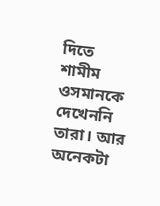দিতে শামীম ওসমানকে দেখেননি তারা। আর অনেকটা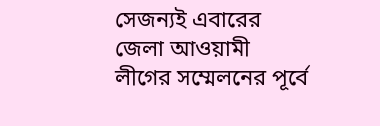সেজন্যই এবারের জেলা আওয়ামী লীগের সম্মেলনের পূর্বে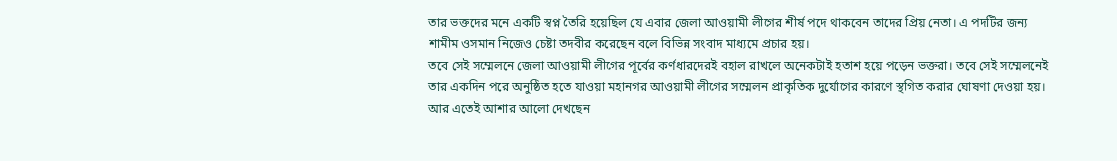তার ভক্তদের মনে একটি স্বপ্ন তৈরি হয়েছিল যে এবার জেলা আওয়ামী লীগের শীর্ষ পদে থাকবেন তাদের প্রিয় নেতা। এ পদটির জন্য শামীম ওসমান নিজেও চেষ্টা তদবীর করেছেন বলে বিভিন্ন সংবাদ মাধ্যমে প্রচার হয়।
তবে সেই সম্মেলনে জেলা আওয়ামী লীগের পূর্বের কর্ণধারদেরই বহাল রাখলে অনেকটাই হতাশ হয়ে পড়েন ভক্তরা। তবে সেই সম্মেলনেই তার একদিন পরে অনুষ্ঠিত হতে যাওয়া মহানগর আওয়ামী লীগের সম্মেলন প্রাকৃতিক দুর্যোগের কারণে স্থগিত করার ঘোষণা দেওয়া হয়। আর এতেই আশার আলো দেখছেন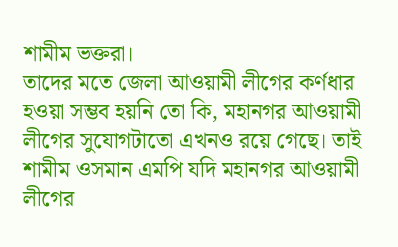শামীম ভক্তরা।
তাদের মতে জেলা আওয়ামী লীগের কর্ণধার হওয়া সম্ভব হয়নি তো কি, মহানগর আওয়ামী লীগের সুযোগটাতো এখনও রয়ে গেছে। তাই শামীম ওসমান এমপি যদি মহানগর আওয়ামী লীগের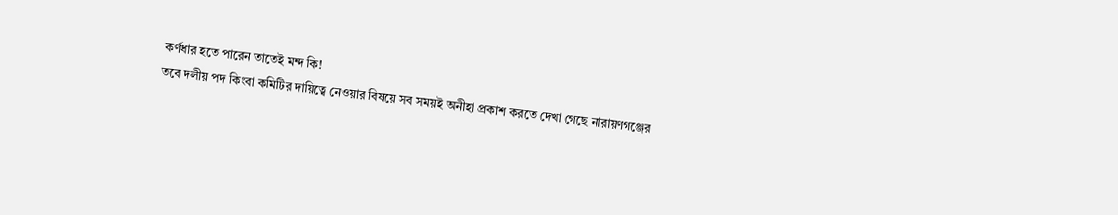কর্ণধার হতে পারেন তাতেই মন্দ কি!
তবে দলীয় পদ কিংবা কমিটির দায়িত্বে নেওয়ার বিষয়ে সব সময়ই অনীহা প্রকাশ করতে দেখা গেছে নারায়ণগঞ্জের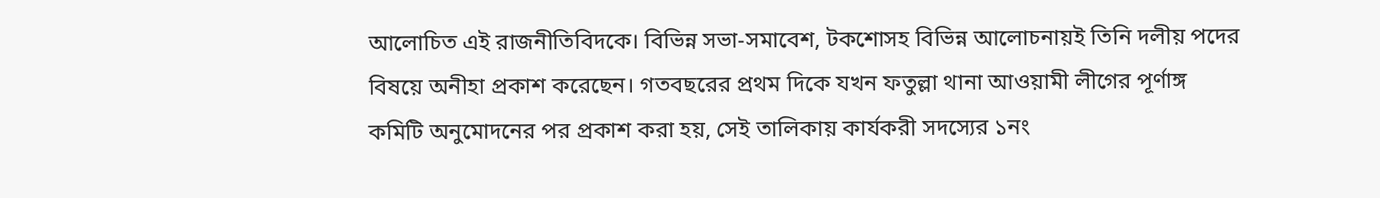আলোচিত এই রাজনীতিবিদকে। বিভিন্ন সভা-সমাবেশ, টকশোসহ বিভিন্ন আলোচনায়ই তিনি দলীয় পদের বিষয়ে অনীহা প্রকাশ করেছেন। গতবছরের প্রথম দিকে যখন ফতুল্লা থানা আওয়ামী লীগের পূর্ণাঙ্গ কমিটি অনুমোদনের পর প্রকাশ করা হয়, সেই তালিকায় কার্যকরী সদস্যের ১নং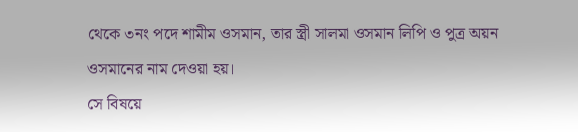থেকে ৩নং পদে শামীম ওসমান, তার স্ত্রী সালমা ওসমান লিপি ও পুত্র অয়ন ওসমানের নাম দেওয়া হয়।
সে বিষয়ে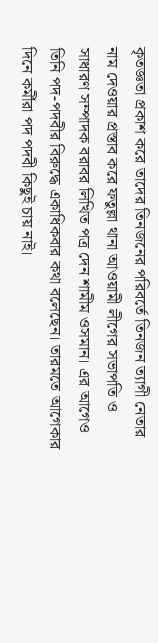কৃতজ্ঞতা প্রকাশ করে তাদের তিনজনের পরিবর্তে তিনজন ত্যাগী নেতার নাম দেওয়ার প্রস্তাব করে ফতুল্লা থানা আওয়ামী লীগের সভাপতি ও সাধারণ সম্পাদক বরাবর লিখিত পত্র দেন শামীম ওসমান। এর আগেও তিনি পদ-পদবীর বিরুদ্ধে একাধিকবার কথা বলেছেন। তারমতে আগেকার দিনে কর্মীরা পদ পদবী কিছুই চায় নাই।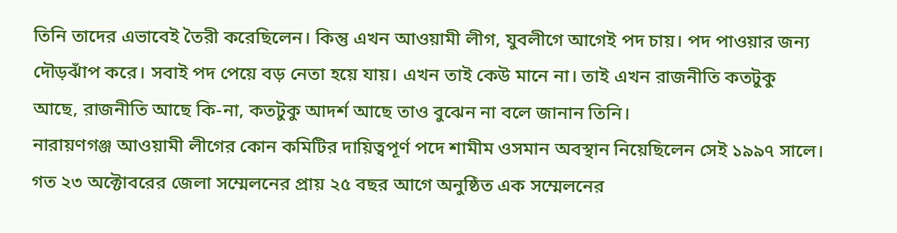তিনি তাদের এভাবেই তৈরী করেছিলেন। কিন্তু এখন আওয়ামী লীগ, যুবলীগে আগেই পদ চায়। পদ পাওয়ার জন্য দৌড়ঝাঁপ করে। সবাই পদ পেয়ে বড় নেতা হয়ে যায়। এখন তাই কেউ মানে না। তাই এখন রাজনীতি কতটুকু আছে, রাজনীতি আছে কি-না, কতটুকু আদর্শ আছে তাও বুঝেন না বলে জানান তিনি।
নারায়ণগঞ্জ আওয়ামী লীগের কোন কমিটির দায়িত্বপূর্ণ পদে শামীম ওসমান অবস্থান নিয়েছিলেন সেই ১৯৯৭ সালে। গত ২৩ অক্টোবরের জেলা সম্মেলনের প্রায় ২৫ বছর আগে অনুষ্ঠিত এক সম্মেলনের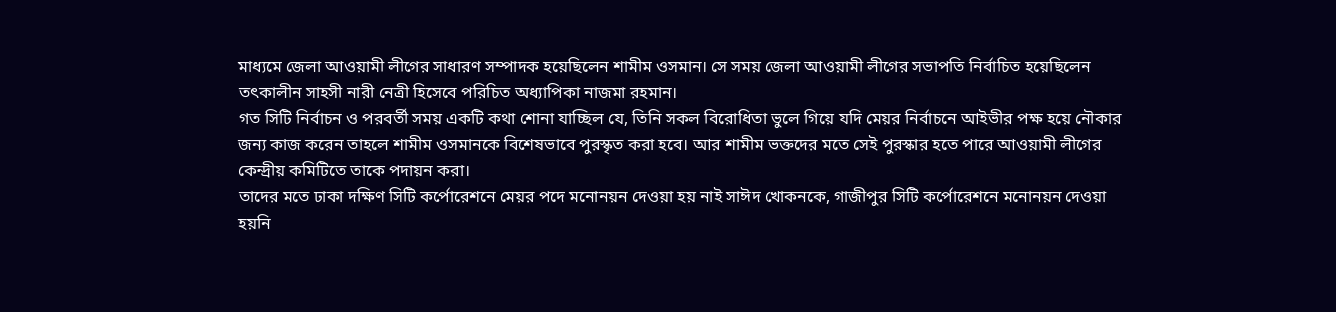মাধ্যমে জেলা আওয়ামী লীগের সাধারণ সম্পাদক হয়েছিলেন শামীম ওসমান। সে সময় জেলা আওয়ামী লীগের সভাপতি নির্বাচিত হয়েছিলেন তৎকালীন সাহসী নারী নেত্রী হিসেবে পরিচিত অধ্যাপিকা নাজমা রহমান।
গত সিটি নির্বাচন ও পরবর্তী সময় একটি কথা শোনা যাচ্ছিল যে, তিনি সকল বিরোধিতা ভুলে গিয়ে যদি মেয়র নির্বাচনে আইভীর পক্ষ হয়ে নৌকার জন্য কাজ করেন তাহলে শামীম ওসমানকে বিশেষভাবে পুরস্কৃত করা হবে। আর শামীম ভক্তদের মতে সেই পুরস্কার হতে পারে আওয়ামী লীগের কেন্দ্রীয় কমিটিতে তাকে পদায়ন করা।
তাদের মতে ঢাকা দক্ষিণ সিটি কর্পোরেশনে মেয়র পদে মনোনয়ন দেওয়া হয় নাই সাঈদ খোকনকে, গাজীপুর সিটি কর্পোরেশনে মনোনয়ন দেওয়া হয়নি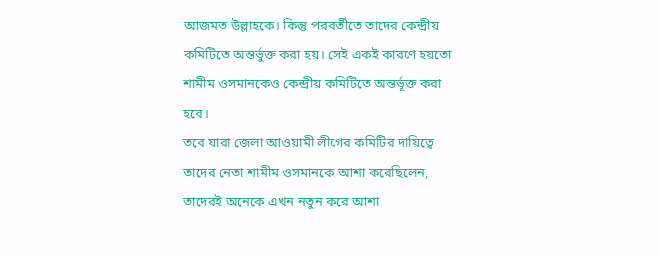আজমত উল্লাহকে। কিন্তু পরবর্তীতে তাদের কেন্দ্রীয় কমিটিতে অন্তর্ভুক্ত করা হয়। সেই একই কারণে হয়তো শামীম ওসমানকেও কেন্দ্রীয় কমিটিতে অন্তর্ভূক্ত করা হবে।
তবে যারা জেলা আওয়ামী লীগের কমিটির দায়িত্বে তাদের নেতা শামীম ওসমানকে আশা করেছিলেন, তাদেরই অনেকে এখন নতুন করে আশা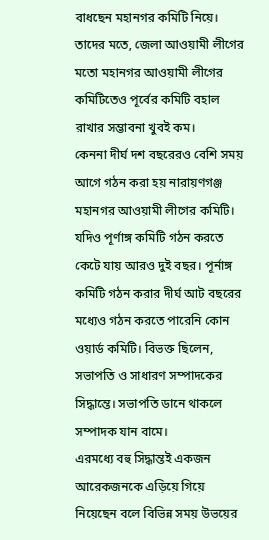বাধছেন মহানগর কমিটি নিয়ে। তাদের মতে, জেলা আওয়ামী লীগের মতো মহানগর আওয়ামী লীগের কমিটিতেও পূর্বের কমিটি বহাল রাখার সম্ভাবনা খুবই কম।
কেননা দীর্ঘ দশ বছরেরও বেশি সময় আগে গঠন করা হয় নারায়ণগঞ্জ মহানগর আওয়ামী লীগের কমিটি। যদিও পূর্ণাঙ্গ কমিটি গঠন করতে কেটে যায় আরও দুই বছর। পূর্নাঙ্গ কমিটি গঠন করার দীর্ঘ আট বছরের মধ্যেও গঠন করতে পারেনি কোন ওয়ার্ড কমিটি। বিভক্ত ছিলেন, সভাপতি ও সাধারণ সম্পাদকের সিদ্ধান্তে। সভাপতি ডানে থাকলে সম্পাদক যান বামে।
এরমধ্যে বহু সিদ্ধান্তই একজন আরেকজনকে এড়িয়ে গিয়ে নিয়েছেন বলে বিভিন্ন সময় উভয়ের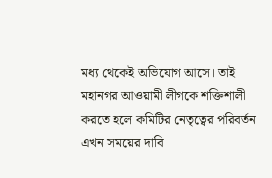মধ্য থেকেই অভিযোগ আসে। তাই মহানগর আওয়ামী লীগকে শক্তিশালী করতে হলে কমিটির নেতৃত্বের পরিবর্তন এখন সময়ের দাবি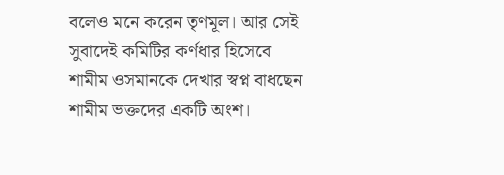বলেও মনে করেন তৃণমূল। আর সেই সুবাদেই কমিটির কর্ণধার হিসেবে শামীম ওসমানকে দেখার স্বপ্ন বাধছেন শামীম ভক্তদের একটি অংশ।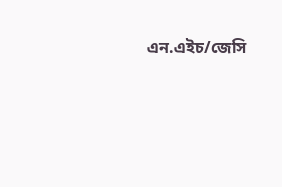এন.এইচ/জেসি